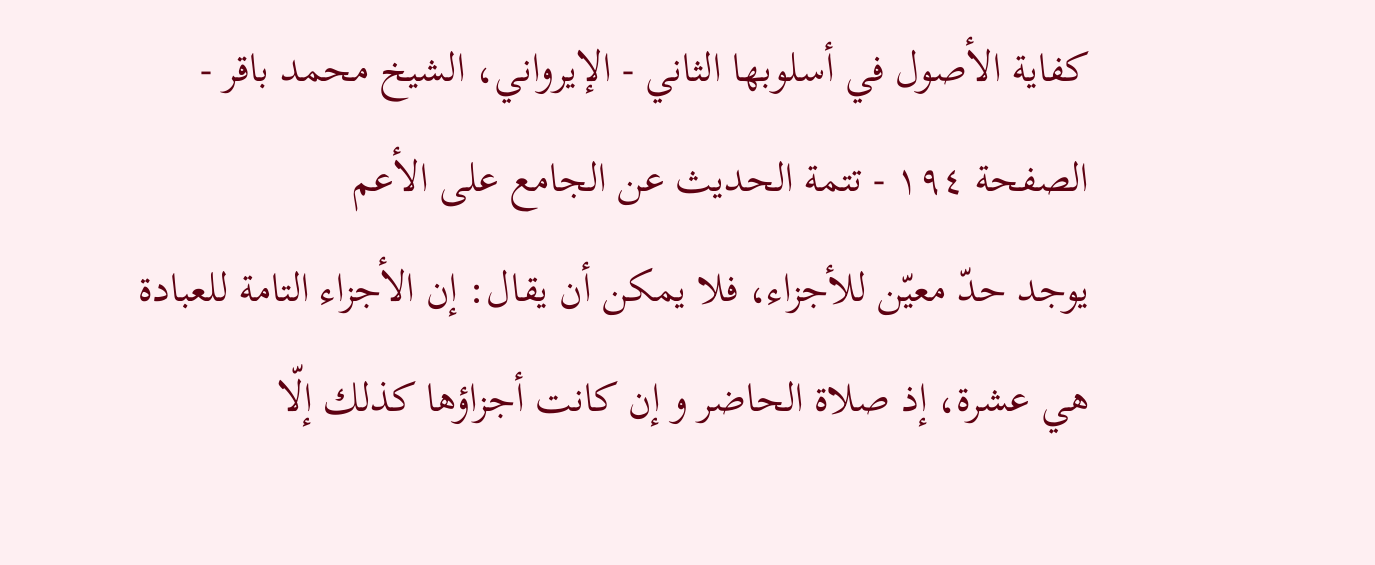كفاية الأصول في أسلوبها الثاني - الإيرواني، الشيخ محمد باقر - الصفحة ١٩٤ - تتمة الحديث عن الجامع على الأعم
يوجد حدّ معيّن للأجزاء، فلا يمكن أن يقال: إن الأجزاء التامة للعبادة هي عشرة، إذ صلاة الحاضر و إن كانت أجزاؤها كذلك إلّا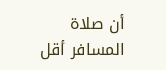أن صلاة المسافر أقل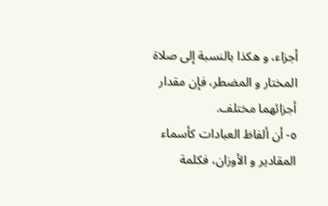أجزاء، و هكذا بالنسبة إلى صلاة المختار و المضطر، فإن مقدار أجزائهما مختلف.
٥- أن ألفاظ العبادات كأسماء المقادير و الأوزان، فكلمة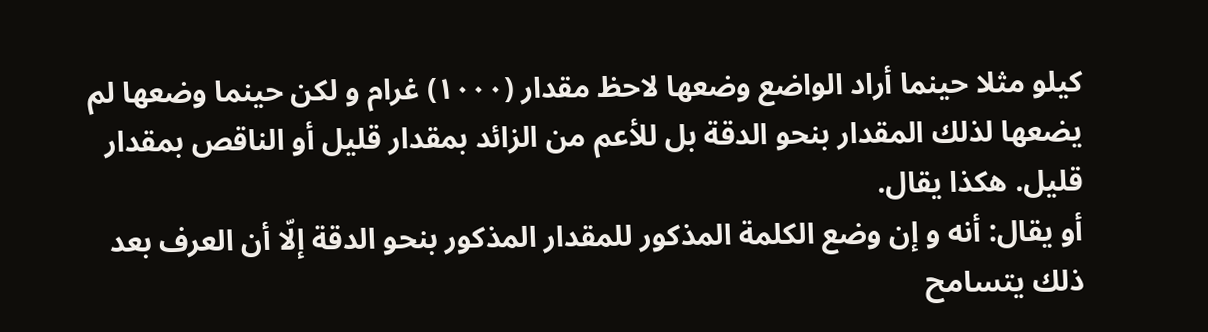كيلو مثلا حينما أراد الواضع وضعها لاحظ مقدار (١٠٠٠) غرام و لكن حينما وضعها لم يضعها لذلك المقدار بنحو الدقة بل للأعم من الزائد بمقدار قليل أو الناقص بمقدار قليل. هكذا يقال.
أو يقال: أنه و إن وضع الكلمة المذكور للمقدار المذكور بنحو الدقة إلّا أن العرف بعد ذلك يتسامح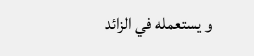و يستعمله في الزائد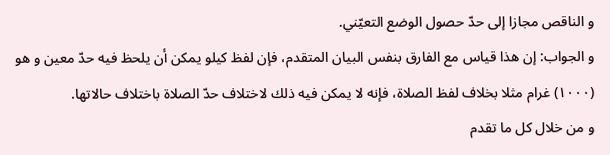و الناقص مجازا إلى حدّ حصول الوضع التعيّني.
و الجواب: إن هذا قياس مع الفارق بنفس البيان المتقدم، فإن لفظ كيلو يمكن أن يلحظ فيه حدّ معين و هو (١٠٠٠) غرام مثلا بخلاف لفظ الصلاة، فإنه لا يمكن فيه ذلك لاختلاف حدّ الصلاة باختلاف حالاتها.
و من خلال كل ما تقدم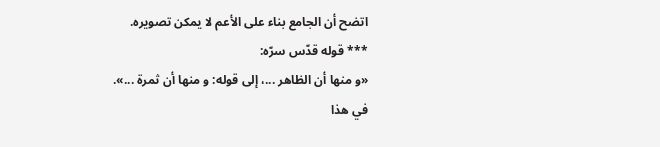اتضح أن الجامع بناء على الأعم لا يمكن تصويره.
*** قوله قدّس سرّه:
«و منها أن الظاهر ...، إلى قوله: و منها أن ثمرة ...».
في هذا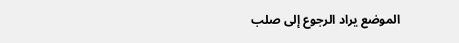الموضع يراد الرجوع إلى صلب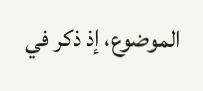الموضوع، إذ ذكر في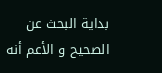بداية البحث عن الصحيح و الأعم أنه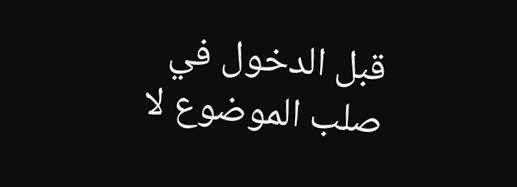قبل الدخول في صلب الموضوع لا